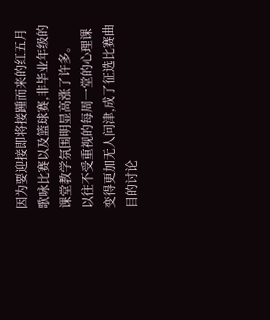因为要迎接即将接踵而来的红五月歌咏比赛以及篮球赛,非毕业年级的课堂教学氛围明显高涨了许多。
以往不受重视的每周一堂的心理课变得更加无人问津,成了征选比赛曲目的讨论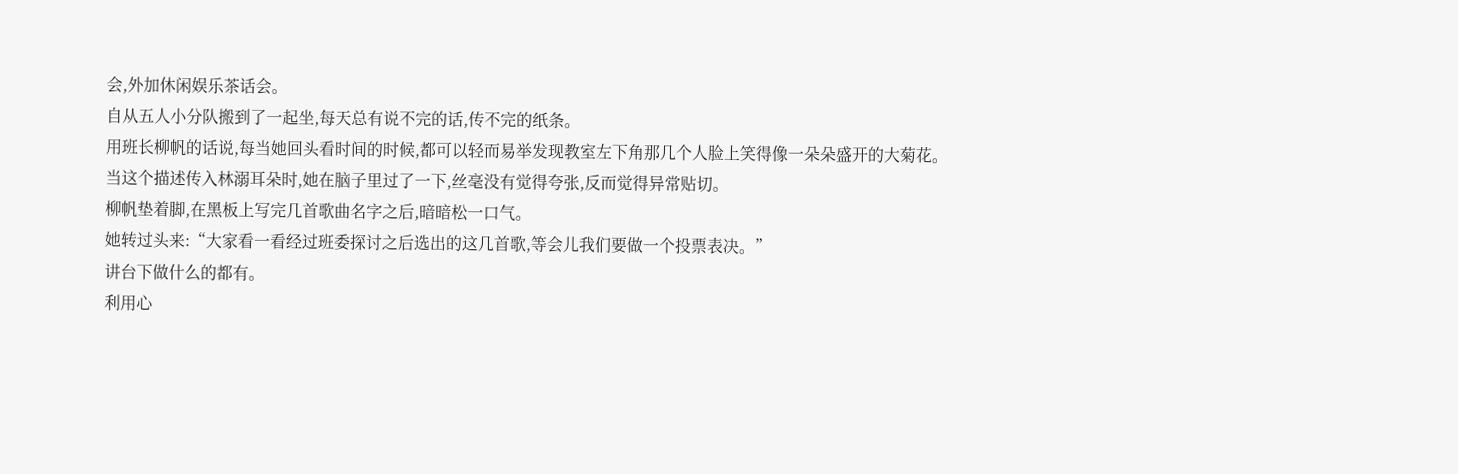会,外加休闲娱乐茶话会。
自从五人小分队搬到了一起坐,每天总有说不完的话,传不完的纸条。
用班长柳帆的话说,每当她回头看时间的时候,都可以轻而易举发现教室左下角那几个人脸上笑得像一朵朵盛开的大菊花。
当这个描述传入林溺耳朵时,她在脑子里过了一下,丝毫没有觉得夸张,反而觉得异常贴切。
柳帆垫着脚,在黑板上写完几首歌曲名字之后,暗暗松一口气。
她转过头来:“大家看一看经过班委探讨之后选出的这几首歌,等会儿我们要做一个投票表决。”
讲台下做什么的都有。
利用心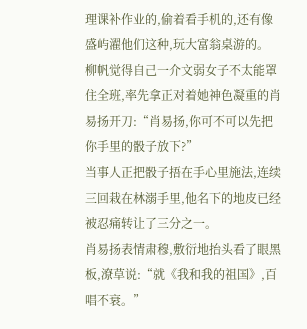理课补作业的,偷着看手机的,还有像盛屿濯他们这种,玩大富翁桌游的。
柳帆觉得自己一介文弱女子不太能罩住全班,率先拿正对着她神色凝重的肖易扬开刀:“肖易扬,你可不可以先把你手里的骰子放下?”
当事人正把骰子捂在手心里施法,连续三回栽在林溺手里,他名下的地皮已经被忍痛转让了三分之一。
肖易扬表情肃穆,敷衍地抬头看了眼黑板,潦草说:“就《我和我的祖国》,百唱不衰。”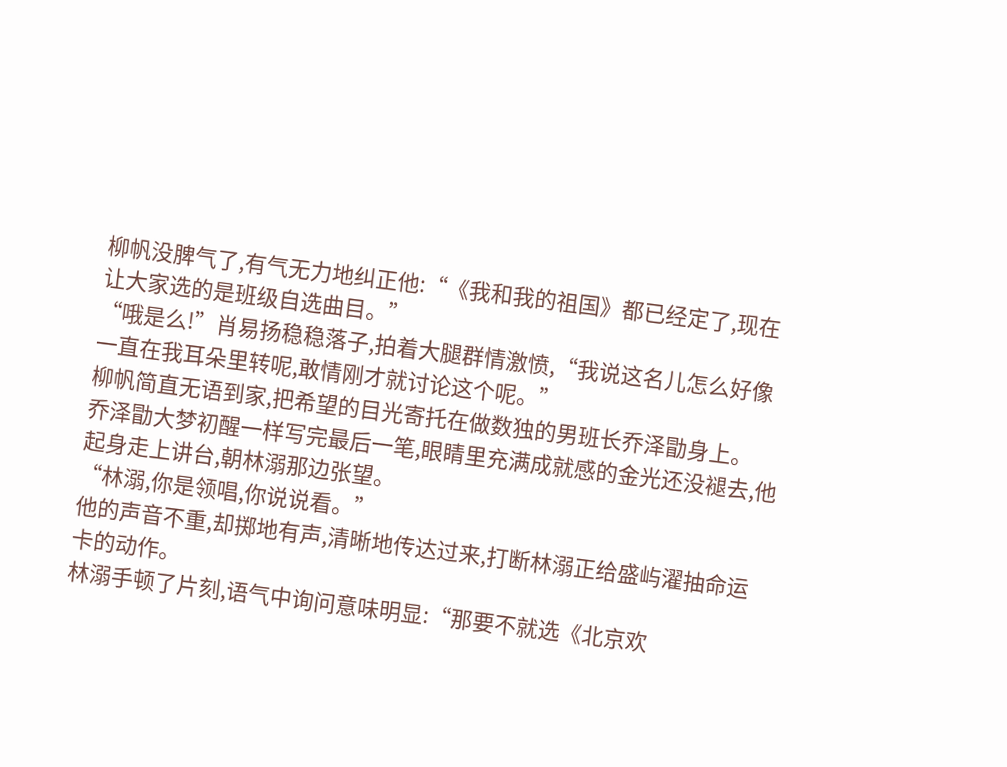柳帆没脾气了,有气无力地纠正他:“《我和我的祖国》都已经定了,现在让大家选的是班级自选曲目。”
“哦是么!”肖易扬稳稳落子,拍着大腿群情激愤,“我说这名儿怎么好像一直在我耳朵里转呢,敢情刚才就讨论这个呢。”
柳帆简直无语到家,把希望的目光寄托在做数独的男班长乔泽勖身上。
乔泽勖大梦初醒一样写完最后一笔,眼睛里充满成就感的金光还没褪去,他起身走上讲台,朝林溺那边张望。
“林溺,你是领唱,你说说看。”
他的声音不重,却掷地有声,清晰地传达过来,打断林溺正给盛屿濯抽命运卡的动作。
林溺手顿了片刻,语气中询问意味明显:“那要不就选《北京欢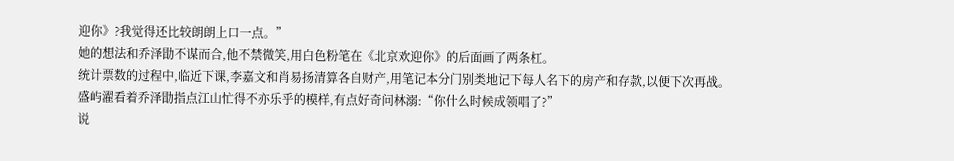迎你》?我觉得还比较朗朗上口一点。”
她的想法和乔泽勖不谋而合,他不禁微笑,用白色粉笔在《北京欢迎你》的后面画了两条杠。
统计票数的过程中,临近下课,李嘉文和肖易扬清算各自财产,用笔记本分门别类地记下每人名下的房产和存款,以便下次再战。
盛屿濯看着乔泽勖指点江山忙得不亦乐乎的模样,有点好奇问林溺:“你什么时候成领唱了?”
说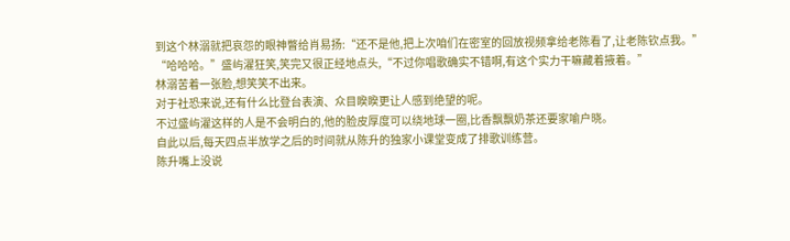到这个林溺就把哀怨的眼神瞥给肖易扬:“还不是他,把上次咱们在密室的回放视频拿给老陈看了,让老陈钦点我。”
“哈哈哈。”盛屿濯狂笑,笑完又很正经地点头,“不过你唱歌确实不错啊,有这个实力干嘛藏着掖着。”
林溺苦着一张脸,想笑笑不出来。
对于社恐来说,还有什么比登台表演、众目睽睽更让人感到绝望的呢。
不过盛屿濯这样的人是不会明白的,他的脸皮厚度可以绕地球一圈,比香飘飘奶茶还要家喻户晓。
自此以后,每天四点半放学之后的时间就从陈升的独家小课堂变成了排歌训练营。
陈升嘴上没说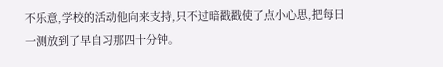不乐意,学校的活动他向来支持,只不过暗戳戳使了点小心思,把每日一测放到了早自习那四十分钟。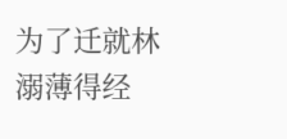为了迁就林溺薄得经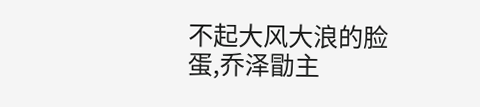不起大风大浪的脸蛋,乔泽勖主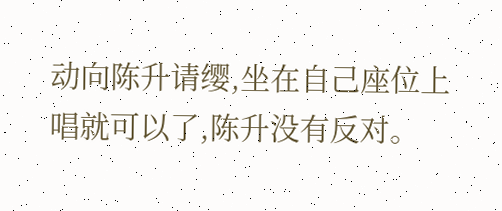动向陈升请缨,坐在自己座位上唱就可以了,陈升没有反对。